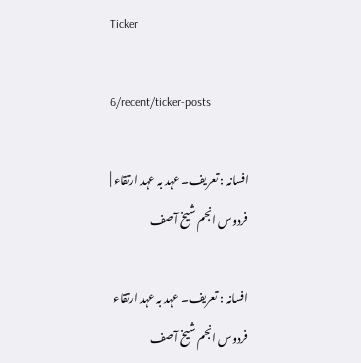Ticker

6/recent/ticker-posts

افسانہ : تعریف۔ عہد بہ عہد ارتقاء | فردوس انجم شیخ آصف

افسانہ : تعریف۔ عہد بہ عہد ارتقاء
فردوس انجم شیخ آصف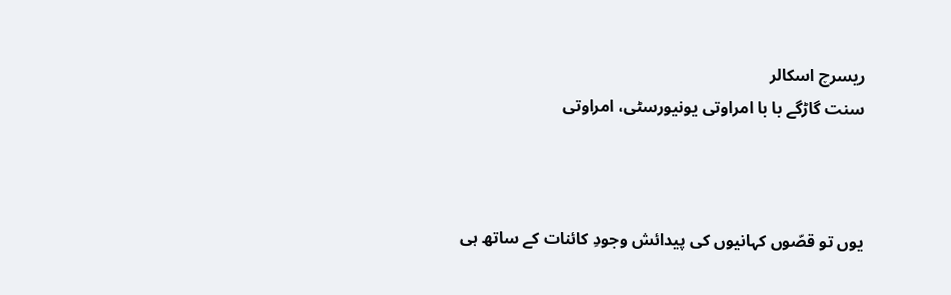ریسرچ اسکالر
سنت گاڑگے با با امراوتی یونیورسٹی، امراوتی



یوں تو قصّوں کہانیوں کی پیدائش وجودِ کائنات کے ساتھ ہی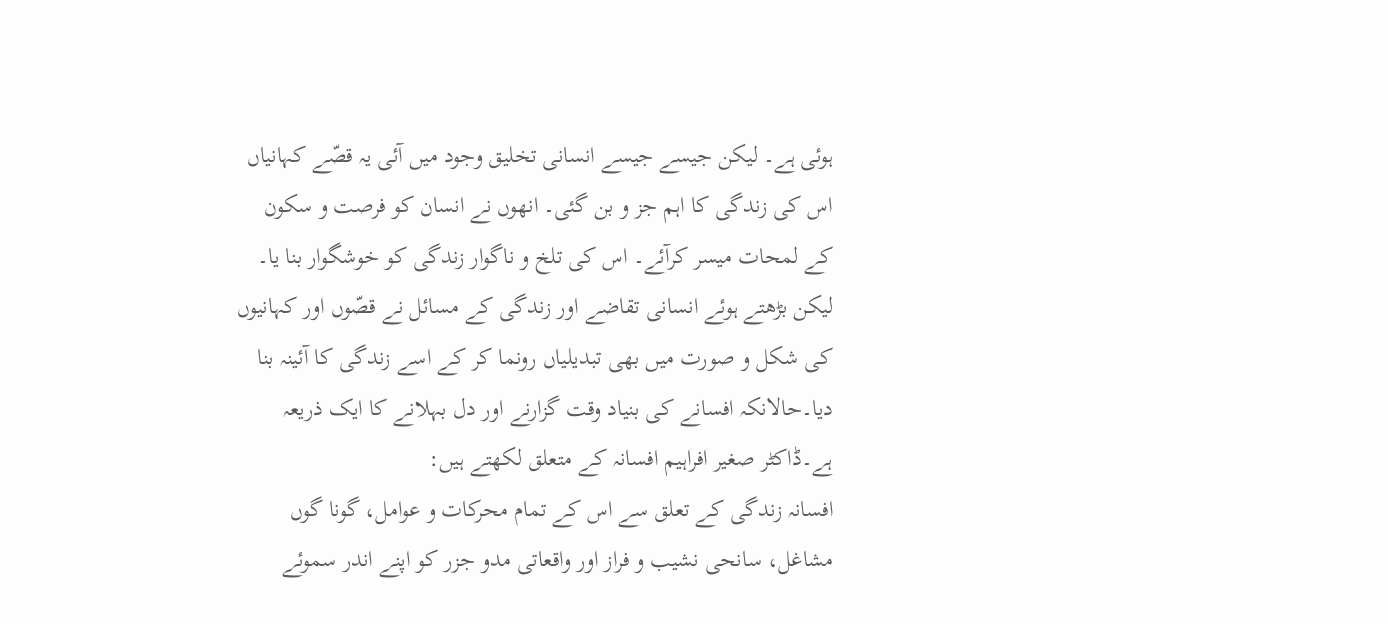ہوئی ہے۔ لیکن جیسے جیسے انسانی تخلیق وجود میں آئی یہ قصّے کہانیاں اس کی زندگی کا اہم جز و بن گئی۔ انھوں نے انسان کو فرصت و سکون کے لمحات میسر کرآئے۔ اس کی تلخ و ناگوار زندگی کو خوشگوار بنا یا۔ لیکن بڑھتے ہوئے انسانی تقاضے اور زندگی کے مسائل نے قصّوں اور کہانیوں کی شکل و صورت میں بھی تبدیلیاں رونما کر کے اسے زندگی کا آئینہ بنا دیا۔حالانکہ افسانے کی بنیاد وقت گزارنے اور دل بہلانے کا ایک ذریعہ ہے۔ڈاکٹر صغیر افراہیم افسانہ کے متعلق لکھتے ہیں:
افسانہ زندگی کے تعلق سے اس کے تمام محرکات و عوامل، گونا گوں مشاغل، سانحی نشیب و فراز اور واقعاتی مدو جزر کو اپنے اندر سموئے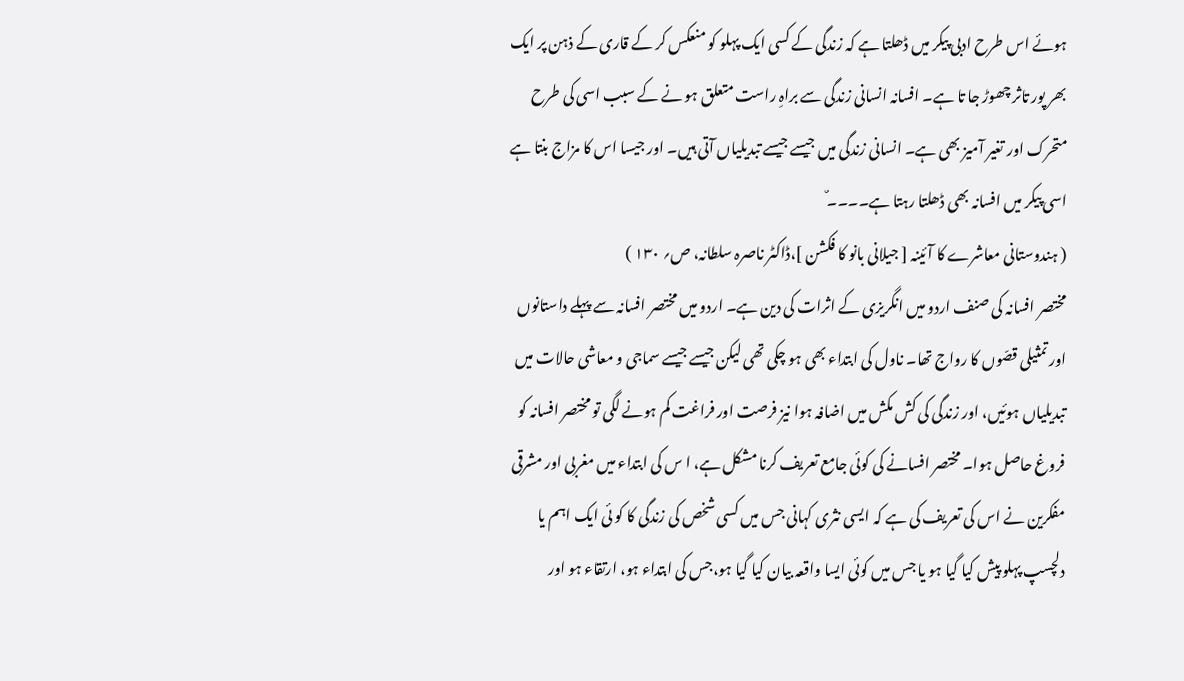ہوئے اس طرح ادبی پیکر میں ڈھلتا ہے کہ زندگی کے کسی ایک پہلو کو منعکس کر کے قاری کے ذہن پر ایک بھر پور تاثر چھوڑ جا تا ہے۔ افسانہ انسانی زندگی سے براہِ راست متعلق ہو نے کے سبب اسی کی طرح متحرک اور تغیر آمیز بھی ہے۔ انسانی زندگی میں جیسے جیسے تبدیلیاں آتی ہیں۔ اور جیسا اس کا مزاج بنتا ہے اسی پیکر میں افسانہ بھی ڈھلتا رہتا ہے۔۔۔۔ٌ
( ہندوستانی معاشرے کا آئینہ [ جیلانی بانو کا فکشن ]،ڈاکٹر ناصرہ سلطانہ، ص؍ ۱۳۰ )
مختصر افسانہ کی صنف اردو میں انگریزی کے اثرات کی دین ہے۔ اردو میں مختصر افسانہ سے پہلے داستانوں اور تمثیلی قصّوں کا رواج تھا۔ ناول کی ابتداء بھی ہو چکی تھی لیکن جیسے جیسے سماجی و معاشی حالات میں تبدیلیاں ہوئیں، اور زندگی کی کش مکش میں اضافہ ہوا نیز فرصت اور فراغت کم ہونے لگی تو مختصر افسانہ کو فروغ حاصل ہوا۔ مختصر افسانے کی کوئی جامع تعریف کرنا مشکل ہے، ا س کی ابتداء میں مغربی اور مشرقی مفکرین نے اس کی تعریف کی ہے کہ ایسی نثری کہانی جس میں کسی شخص کی زندگی کا کو ئی ایک اہم یا دلچسپ پہلو پیش کیا گیا ہو یا جس میں کوئی ایسا واقعہ بیان کیا گیا ہو،جس کی ابتداء ہو، ارتقاء ہو اور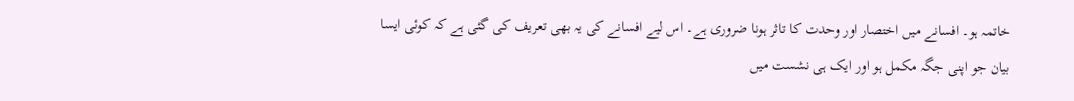خاتمہ ہو۔ افسانے میں اختصار اور وحدت کا تاثر ہونا ضروری ہے۔ اس لیے افسانے کی یہ بھی تعریف کی گئی ہے کہ کوئی ایسا بیان جو اپنی جگہ مکمل ہو اور ایک ہی نشست میں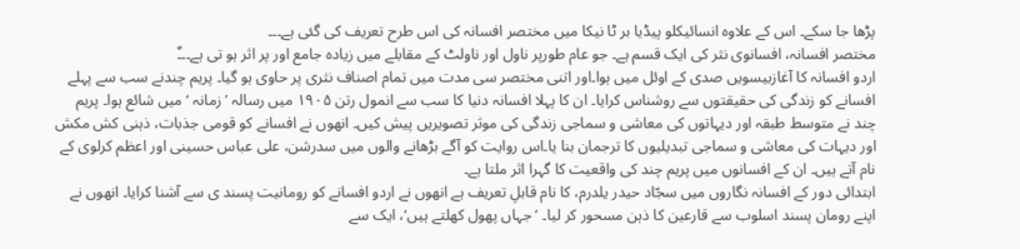پڑھا جا سکے۔ اس کے علاوہ انسائیکلو پیڈیا بر ٹا نیکا میں مختصر افسانہ کی اس طرح تعریف کی گئی ہے۔۔۔
مختصر افسانہ، افسانوی نثر کی ایک قسم ہے۔ جو عام طورپر ناول اور ناولٹ کے مقابلے میں زیادہ جامع اور پر اثر ہو تی ہے۔۔۔ٌ
اردو افسانہ کا آغازبیسویں صدی کے اوئل میں ہوا۔اور اتنی مختصر سی مدت میں تمام اصناف نثری پر حاوی ہو گیا۔ پریم چندنے سب سے پہلے افسانے کو زندگی کی حقیقتوں سے روشناس کرایا۔ ان کا پہلا افسانہ دنیا کا سب سے انمول رتن ۱۹۰۵ میں رسالہ ’ زمانہ ‘ میں شائع ہوا۔ پریم چند نے متوسط طبقہ اور دیہاتوں کی معاشی و سماجی زندگی کی موثر تصویریں پیش کیں۔ انھوں نے افسانے کو قومی جذبات، ذہنی کش مکش اور دیہات کی معاشی و سماجی تبدیلیوں کا ترجمان بنا یا۔اس روایت کو آگے بڑھانے والوں میں سدرشن، علی عباس حسینی اور اعظم کرلوی کے نام آتے ہیں۔ ان کے افسانوں میں پریم چند کی واقعیت کا گہرا اثر ملتا ہے۔
ابتدائی دور کے افسانہ نگاروں میں سجّاد حیدر یلدرم، کا نام قابلِ تعریف ہے انھوں نے اردو افسانے کو رومانیت پسند ی سے آشنا کرایا۔ انھوں نے اپنے رومان پسند اسلوب سے قارعین کا ذہن مسحور کر لیا۔ ’ جہاں پھول کھلتے ہیں‘، ایک سے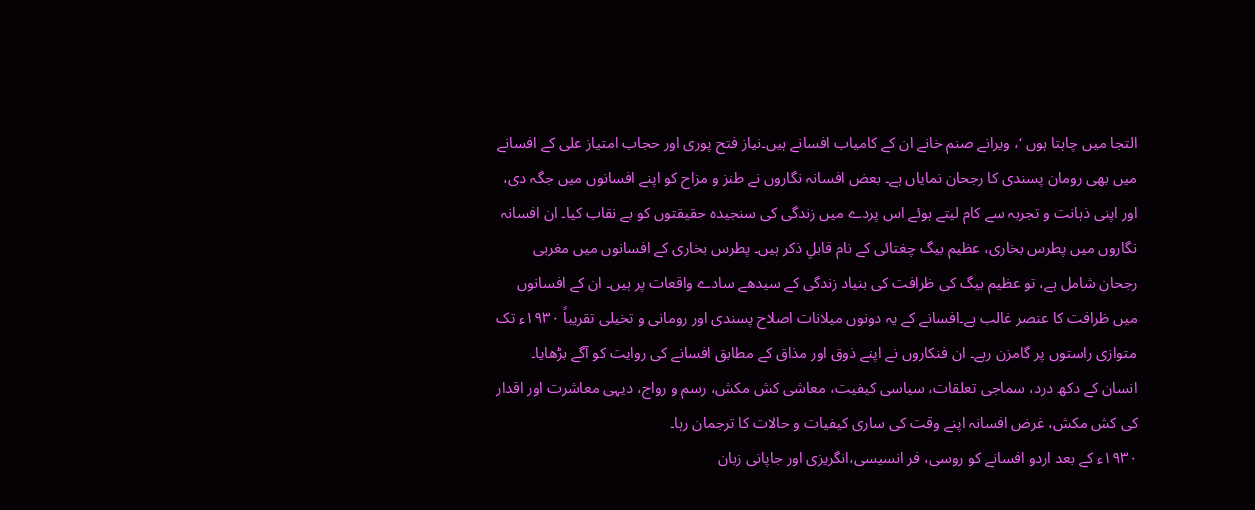التجا میں چاہتا ہوں ‘، ویرانے صنم خانے ان کے کامیاب افسانے ہیں۔نیاز فتح پوری اور حجاب امتیاز علی کے افسانے میں بھی رومان پسندی کا رجحان نمایاں ہے۔ بعض افسانہ نگاروں نے طنز و مزاح کو اپنے افسانوں میں جگہ دی، اور اپنی ذہانت و تجربہ سے کام لیتے ہوئے اس پردے میں زندگی کی سنجیدہ حقیقتوں کو بے نقاب کیا۔ ان افسانہ نگاروں میں پطرس بخاری، عظیم بیگ چغتائی کے نام قابلِ ذکر ہیں۔ پطرس بخاری کے افسانوں میں مغربی رجحان شامل ہے، تو عظیم بیگ کی ظرافت کی بنیاد زندگی کے سیدھے سادے واقعات پر ہیں۔ ان کے افسانوں میں ظرافت کا عنصر غالب ہے۔افسانے کے یہ دونوں میلانات اصلاح پسندی اور رومانی و تخیلی تقریباً ۱۹۳۰ء تک متوازی راستوں پر گامزن رہے۔ ان فنکاروں نے اپنے ذوق اور مذاق کے مطابق افسانے کی روایت کو آگے بڑھایا۔ انسان کے دکھ درد، سماجی تعلقات، سیاسی کیفیت، معاشی کش مکش، رسم و رواج، دیہی معاشرت اور اقدار کی کش مکش، غرض افسانہ اپنے وقت کی ساری کیفیات و حالات کا ترجمان رہا۔
۱۹۳۰ء کے بعد اردو افسانے کو روسی، فر انسیسی،انگریزی اور جاپانی زبان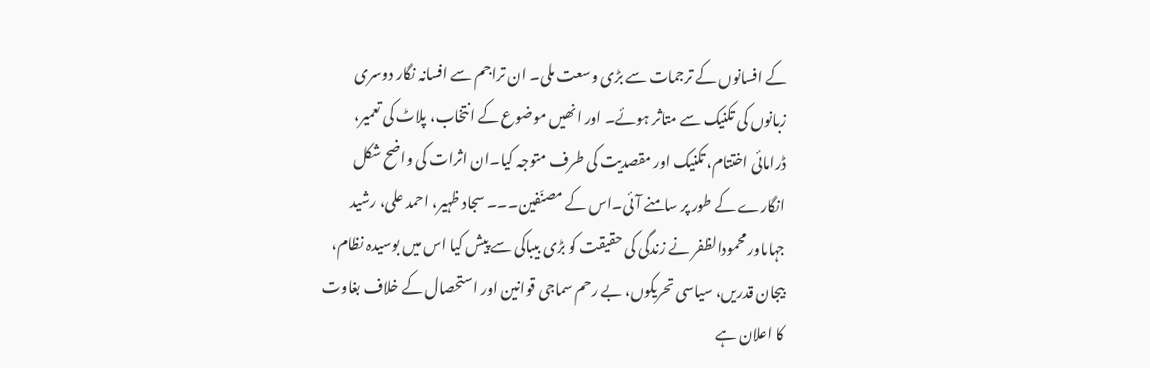کے افسانوں کے ترجمات سے بڑی وسعت ملی۔ ان تراجم سے افسانہ نگار دوسری زبانوں کی تکنیک سے متاثر ہوئے۔ اور انھیں موضوع کے انتخاب، پلاٹ کی تعمیر، ڈرامائی اختتام، تکنیک اور مقصدیت کی طرف متوجہ کیا۔ان اثرات کی واضح شکل انگارے کے طور پر سامنے آئی۔اس کے مصنّفین۔۔۔ سجاد ظہیر، احمد علی، رشید جہاںاور محمودالظفر نے زندگی کی حقیقت کو بڑی بیباکی سے پیش کیا اس میں بوسیدہ نظام، بیجان قدریں، سیاسی تحریکوں، بے رحم سماجی قوانین اور استحصال کے خلاف بغاوت کا اعلان ہے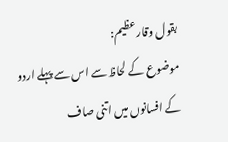بقول وقار عظیم:
موضوع کے لحاظ سے اس سے پہلے اردو کے افسانوں میں اتنی صاف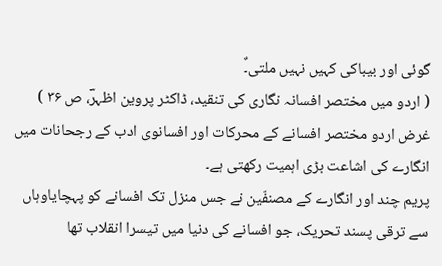گوئی اور بیباکی کہیں نہیں ملتی۔ٌ
( اردو میں مختصر افسانہ نگاری کی تنقید، ڈاکٹر پروین اظہرؔ، ص ۳۶ )
غرض اردو مختصر افسانے کے محرکات اور افسانوی ادب کے رجحانات میں انگارے کی اشاعت بڑی اہمیت رکھتی ہے۔
پریم چند اور انگارے کے مصنفّین نے جس منزل تک افسانے کو پہچایاوہاں سے ترقی پسند تحریک، جو افسانے کی دنیا میں تیسرا انقلاب تھا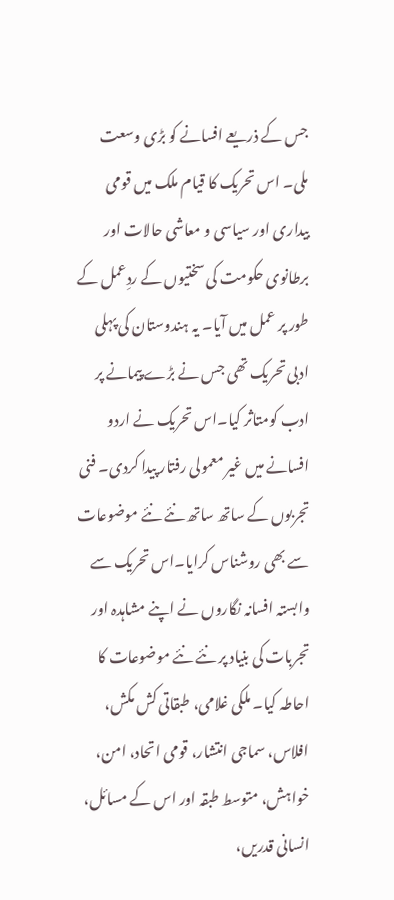جس کے ذریعے افسانے کو بڑی وسعت ملی۔ اس تحریک کا قیام ملک میں قومی بیداری اور سیاسی و معاشی حالات اور برطانوی حکومت کی سختیوں کے ردِعمل کے طور پر عمل میں آیا۔ یہ ہندوستان کی پہلی ادبی تحریک تھی جس نے بڑے پیمانے پر ادب کومتاثر کیا۔اس تحریک نے اردو افسانے میں غیر معمولی رفتار پیدا کردی۔ فنی تجربوں کے ساتھ ساتھ نئے نئے موضوعات سے بھی روشناس کرایا۔اس تحریک سے وابستہ افسانہ نگاروں نے اپنے مشاہدہ اور تجربات کی بنیاد پر نئے نئے موضوعات کا احاطہ کیا۔ ملکی غلامی، طبقاتی کش مکش، افلاس، سماجی انتشار، قومی اتحاد، امن، خواہش، متوسط طبقہ اور اس کے مسائل، انسانی قدریں،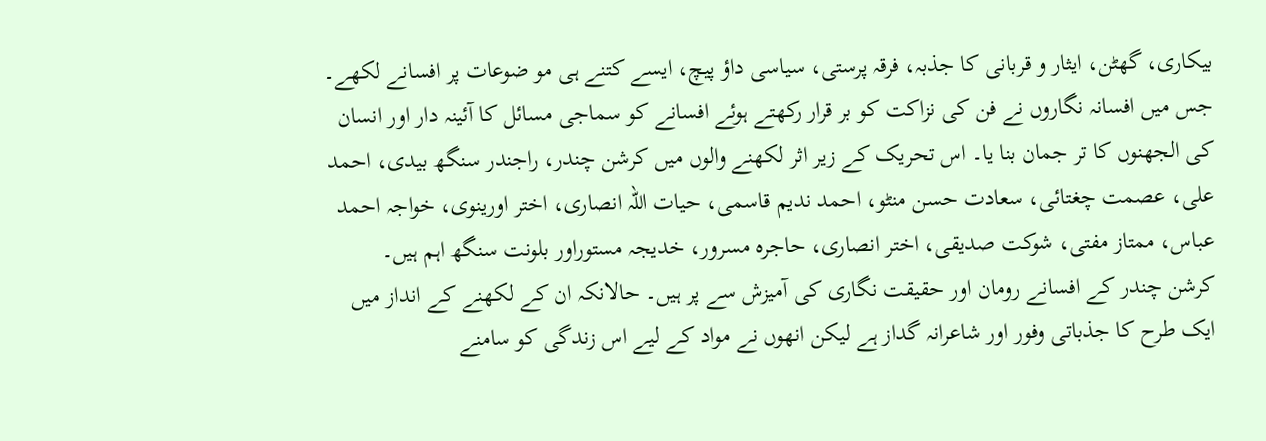بیکاری، گھٹن، ایثار و قربانی کا جذبہ، فرقہ پرستی، سیاسی داؤ پیچ، ایسے کتنے ہی مو ضوعات پر افسانے لکھے۔ جس میں افسانہ نگاروں نے فن کی نزاکت کو بر قرار رکھتے ہوئے افسانے کو سماجی مسائل کا آئینہ دار اور انسان کی الجھنوں کا تر جمان بنا یا۔ اس تحریک کے زیر اثر لکھنے والوں میں کرشن چندر، راجندر سنگھ بیدی، احمد علی، عصمت چغتائی، سعادت حسن منٹو، احمد ندیم قاسمی، حیات اللہ انصاری، اختر اورینوی، خواجہ احمد عباس، ممتاز مفتی، شوکت صدیقی، اختر انصاری، حاجرہ مسرور، خدیجہ مستوراور بلونت سنگھ اہم ہیں۔
کرشن چندر کے افسانے رومان اور حقیقت نگاری کی آمیزش سے پر ہیں۔ حالانکہ ان کے لکھنے کے انداز میں ایک طرح کا جذباتی وفور اور شاعرانہ گداز ہے لیکن انھوں نے مواد کے لیے اس زندگی کو سامنے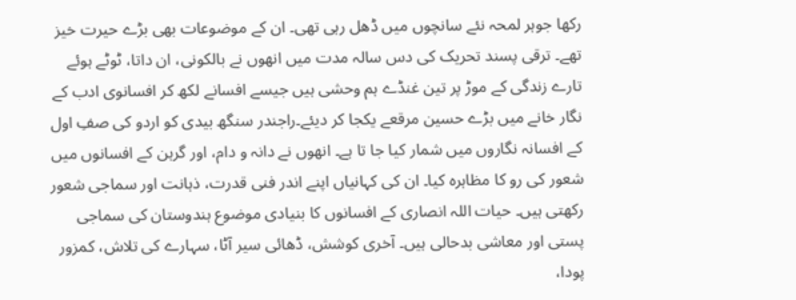رکھا جوہر لمحہ نئے سانچوں میں ڈھل رہی تھی۔ ان کے موضوعات بھی بڑے حیرت خیز تھے۔ ترقی پسند تحریک کی دس سالہ مدت میں انھوں نے بالکونی، ان داتا، ٹوٹے ہوئے تارے زندگی کے موڑ پر تین غنڈے ہم وحشی ہیں جیسے افسانے لکھ کر افسانوی ادب کے نگار خانے میں بڑے حسین مرقعے یکجا کر دیئے۔راجندر سنگھ بیدی کو اردو کی صفِ اول کے افسانہ نگاروں میں شمار کیا جا تا ہے۔ انھوں نے دانہ و دام، اور گرہن کے افسانوں میں شعور کی رو کا مظاہرہ کیا۔ ان کی کہانیاں اپنے اندر فنی قدرت، ذہانت اور سماجی شعور رکھتی ہیں۔ حیات اللہ انصاری کے افسانوں کا بنیادی موضوع ہندوستان کی سماجی پستی اور معاشی بدحالی ہیں۔ آخری کوشش، ڈھائی سیر آٹا، سہارے کی تلاش، کمزور پودا،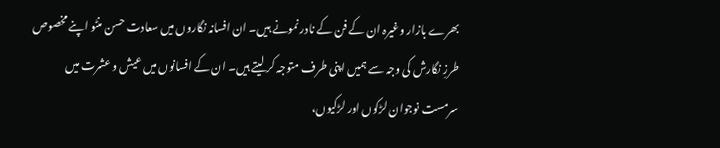بھرے بازار وغیرہ ان کے فن کے نادر نمونے ہیں۔ ان افسانہ نگاروں میں سعادت حسن منٹو اپنے مخصوص طرزِ نگارش کی وجہ سے ہمیں اپنی طرف متوجہ کر لیتے ہیں۔ ان کے افسانوں میں عیش و عشرت میں سرمست نوجوان لڑکوں اور لڑکیوں،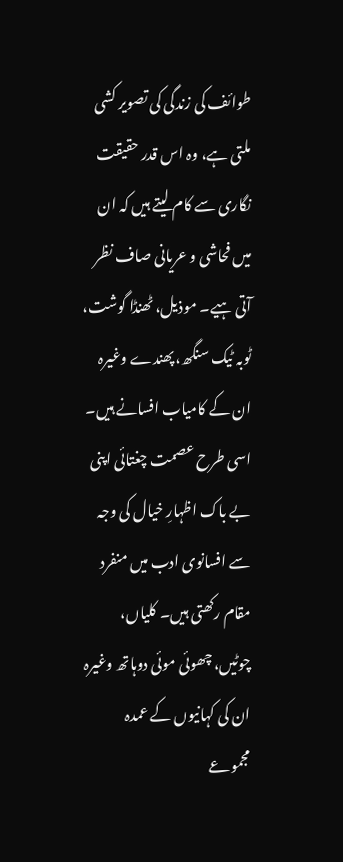طوائف کی زندگی کی تصویر کشی ملتی ہے، وہ اس قدر حقیقت نگاری سے کام لیتے ہیں کہ ان میں فحاشی و عریانی صاف نظر آتی ہیے۔ موذیل، ٹھنڈا گوشت، ٹوبہ ٹیک سنگھ، پھندے وغیرہ ان کے کامیاب افسانے ہیں۔ اسی طرح عصمت چغتائی اپنی بے باک اظہارِ خیال کی وجہ سے افسانوی ادب میں منفرد مقام رکھتی ہیں۔ کلیاں، چوٹیں، چھوئی موئی دوہاتھ وغیرہ ان کی کہانیوں کے عمدہ مجموعے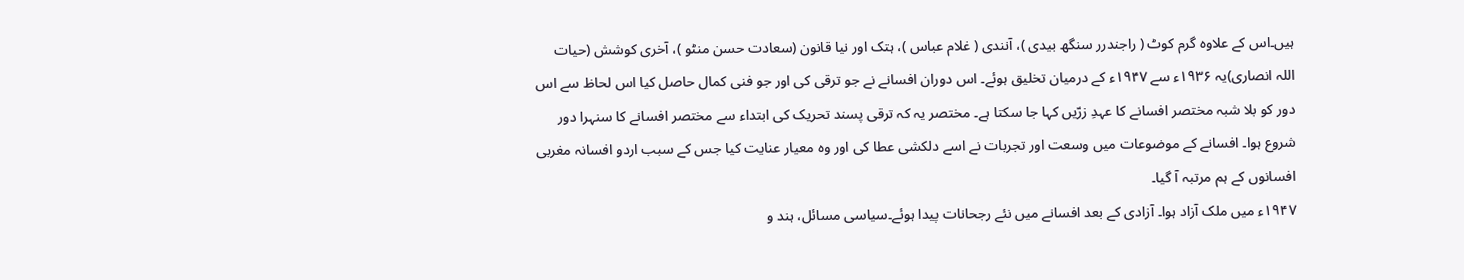ہیں۔اس کے علاوہ گرم کوٹ ( راجندرر سنگھ بیدی )، آنندی ( غلام عباس )، ہتک اور نیا قانون (سعادت حسن منٹو )، آخری کوشش (حیات اللہ انصاری)یہ ۱۹۳۶ء سے ۱۹۴۷ء کے درمیان تخلیق ہوئے۔ اس دوران افسانے نے جو ترقی کی اور جو فنی کمال حاصل کیا اس لحاظ سے اس دور کو بلا شبہ مختصر افسانے کا عہدِ زرّیں کہا جا سکتا ہے۔ مختصر یہ کہ ترقی پسند تحریک کی ابتداء سے مختصر افسانے کا سنہرا دور شروع ہوا۔ افسانے کے موضوعات میں وسعت اور تجربات نے اسے دلکشی عطا کی اور وہ معیار عنایت کیا جس کے سبب اردو افسانہ مغربی افسانوں کے ہم مرتبہ آ گیا۔
۱۹۴۷ء میں ملک آزاد ہوا۔ آزادی کے بعد افسانے میں نئے رجحانات پیدا ہوئے۔سیاسی مسائل، ہند و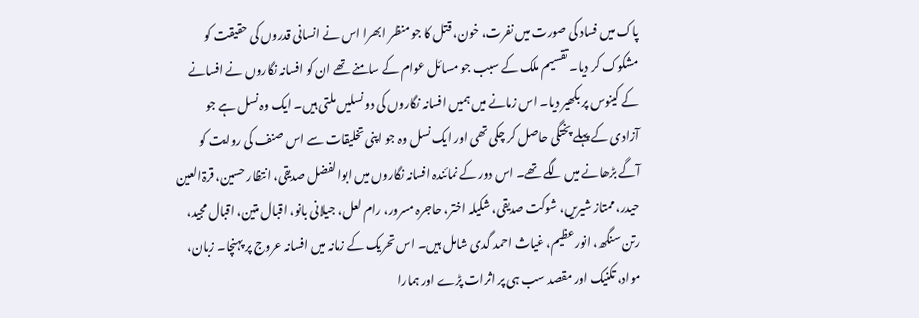پاک میں فساد کی صورت میں نفرت، خون، قتل کا جو منظر ابھرا اس نے انسانی قدروں کی حقیقت کو مشکوک کر دیا۔ تقسیم ملک کے سبب جو مسائل عوام کے سامنے تھے ان کو افسانہ نگاروں نے افسانے کے کینوس پر بکھیر دیا۔ اس زمانے میں ہمیں افسانہ نگاروں کی دو نسلیں ملتی ہیں۔ ایک وہ نسل ہے جو آزادی کے پہلے پختگی حاصل کر چکی تھی اور ایک نسل وہ جو اپنی تخلیقات سے اس صنف کی روایت کو آگے بڑھانے میں لگے تھے۔ اس دور کے نمائندہ افسانہ نگاروں میں ابوالفضل صدیقی، انتظار حسین، قرۃالعین حیدر، ممتاز شیریں، شوکت صدیقی، شکیلہ اختر، حاجرہ مسرور، رام لعل، جیلانی بانو، اقبال متین، اقبال مجید، رتن سنگھ، انور عظیم، غیاث احمد گدی شامل ہیں۔ اس تحریک کے زمانہ میں افسانہ عروج پر پہنچا۔ زبان، مواد، تکنیک اور مقصد سب ہی پر اثرات پڑے اور ہمارا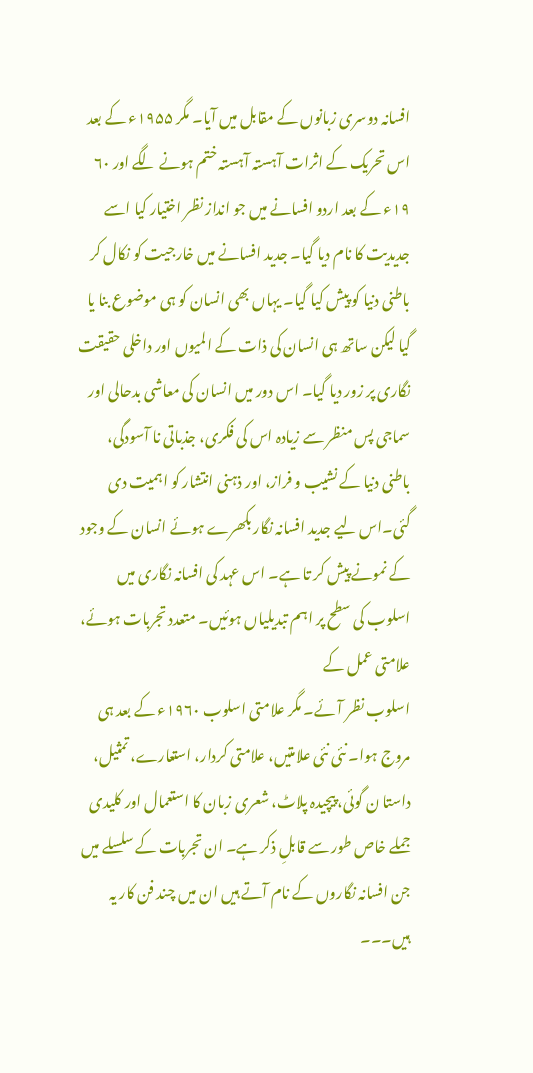افسانہ دوسری زبانوں کے مقابل میں آیا۔ مگر ۱۹۵۵ء کے بعد اس تحریک کے اثرات آہستہ آہستہ ختم ہونے لگے اور ۶۰ ۱۹ء کے بعد اردو افسانے میں جو انداز نظر اختیار کیا اسے جدیدیت کا نام دیا گیا۔ جدید افسانے میں خارجیت کو نکال کر باطنی دنیا کو پیش کیا گیا۔ یہاں بھی انسان کو ہی موضوع بنا یا گیا لیکن ساتھ ہی انسان کی ذات کے المیوں اور داخلی حقیقت نگاری پر زور دیا گیا۔ اس دور میں انسان کی معاشی بدحالی اور سماجی پس منظر سے زیادہ اس کی فکری، جذباتی نا آسودگی، باطنی دنیا کے نشیب و فراز، اور ذہنی انتشار کو اہمیت دی گئی۔اس لیے جدید افسانہ نگار بکھرے ہوئے انسان کے وجود کے نمونے پیش کر تا ہے۔ اس عہد کی افسانہ نگاری میں اسلوب کی سطح پر اہم تبدیلیاں ہوئیں۔ متعدد تجربات ہوئے، علامتی عمل کے
اسلوب نظر آئے۔ مگر علامتی اسلوب ۱۹۶۰ء کے بعد ہی مروج ہوا۔ نئی نئی علامتیں، علامتی کردار، استعارے، تمثیل، داستا ن گوئی، پیچیدہ پلاٹ، شعری زبان کا استعمال اور کلیدی جملے خاص طور سے قابلِ ذکر ہے۔ ان تجربات کے سلسلے میں جن افسانہ نگاروں کے نام آتے ہیں ان میں چند فن کار یہ ہیں۔۔۔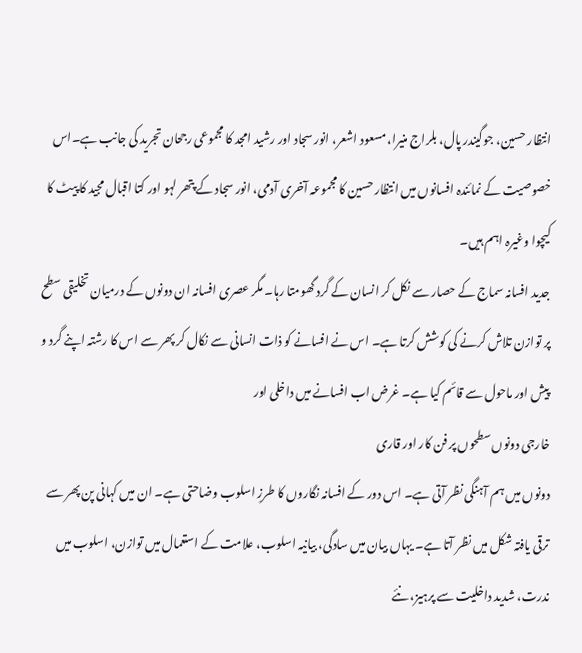انتظار حسین، جوگیندر پال، بلراج منیرا، مسعود اشعر، انور سجاد اور رشید امجد کا مجموعی رجحان تجرید کی جانب ہے۔اس خصوصیت کے نمائندہ افسانوں میں انتظار حسین کا مجموعہ آخری آدمی، انور سجاد کے پتھر لہو اور کتا اقبال مجید کا پیٹ کا کیچوا وغیرہ اہم ہیں۔
جدید افسانہ سماج کے حصار سے نکل کر انسان کے گرد گھومتا رہا۔ مگر عصری افسانہ ان دونوں کے درمیان تخلیقی سطح پر توازن تلاش کرنے کی کوشش کرتا ہے۔ اس نے افسانے کو ذات انسانی سے نکال کر پھر سے اس کا رشتہ اپنے گرد و پیش اور ماحول سے قائم کیا ہے۔ غرض اب افسانے میں داخلی اور
خارجی دونوں سطحوں پر فن کار اور قاری
دونوں میں ہم آہنگی نظر آتی ہے۔ اس دور کے افسانہ نگاروں کا طرزِ اسلوب وضاحتی ہے۔ ان میں کہانی پن پھر سے ترقی یافتہ شکل میں نظر آتا ہے۔ یہاں بیان میں سادگی، بیانیہ اسلوب، علامت کے استعمال میں توازن، اسلوب میں ندرت، شدید داخلیت سے پرہیز، نئے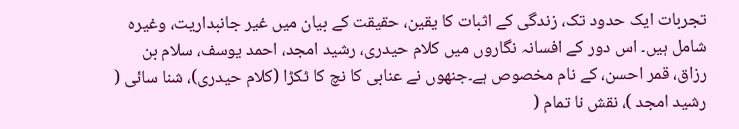تجربات ایک حدود تک، زندگی کے اثبات کا یقین، حقیقت کے بیان میں غیر جانبداریت، وغیرہ شامل ہیں۔ اس دور کے افسانہ نگاروں میں کلام حیدری، رشید امجد، احمد یوسف، سلام بن رزاق، قمر احسن، کے نام مخصوص ہے۔جنھوں نے عنابی کا نچ کا ٹکڑا (کلام حیدری)، شنا سائی ( رشید امجد )، نقش نا تمام (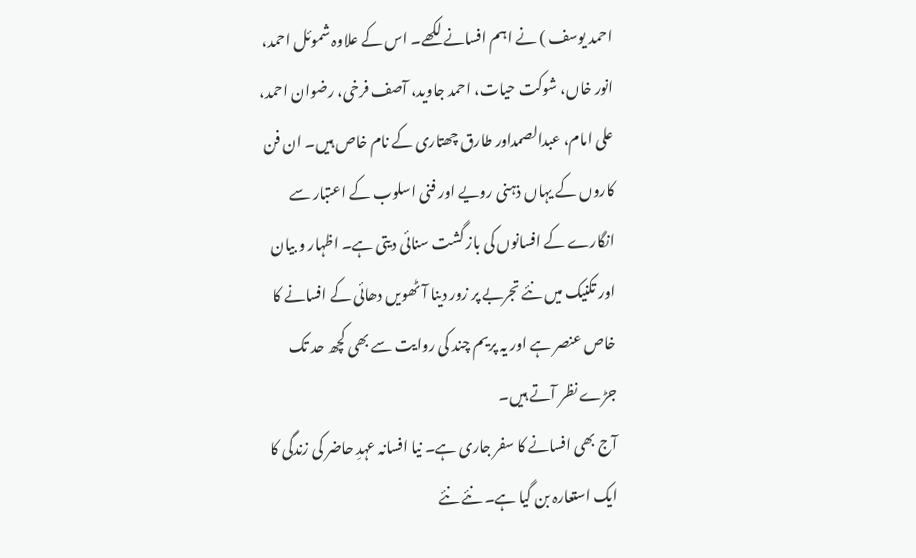احمد یوسف ) نے اہم افسانے لکھے۔ اس کے علاوہ شموئل احمد، انور خاں، شوکت حیات، احمد جاوید، آصف فرخی، رضوان احمد، علی امام، عبدالصمداور طارق چھتاری کے نام خاص ہیں۔ ان فن کاروں کے یہاں ذہنی رویے اور فنی اسلوب کے اعتبار سے انگارے کے افسانوں کی باز گشت سنائی دیتی ہے۔ اظہار و بیان اور تکنیک میں نئے تجربے پر زور دینا آٹھویں دھائی کے افسانے کا خاص عنصر ہے اور یہ پریم چند کی روایت سے بھی کچھ حد تک جڑے نظر آتے ہیں۔
آج بھی افسانے کا سفر جاری ہے۔ نیا افسانہ عہدِ حاضر کی زندگی کا ایک استعارہ بن گیا ہے۔ نئے نئے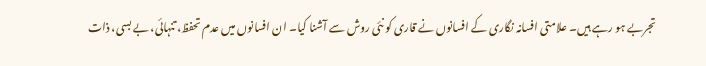تجربے ہو رہے ہیں۔ علامتی افسانہ نگاری کے افسانوں نے قاری کو نئی روش سے آشنا کیا۔ ان افسانوں میں عدم تحفظ، تنہائی، بے بسی، ذات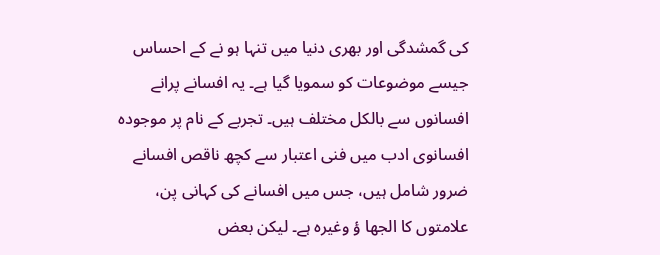کی گمشدگی اور بھری دنیا میں تنہا ہو نے کے احساس جیسے موضوعات کو سمویا گیا ہے۔ یہ افسانے پرانے افسانوں سے بالکل مختلف ہیں۔ تجربے کے نام پر موجودہ افسانوی ادب میں فنی اعتبار سے کچھ ناقص افسانے ضرور شامل ہیں، جس میں افسانے کی کہانی پن، علامتوں کا الجھا ؤ وغیرہ ہے۔ لیکن بعض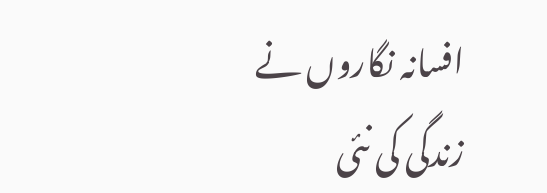افسانہ نگاروں نے زندگی کی نئی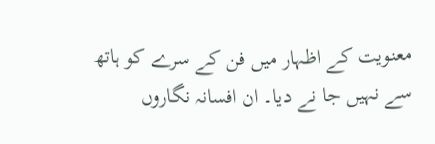معنویت کے اظہار میں فن کے سرے کو ہاتھ سے نہیں جا نے دیا۔ ان افسانہ نگاروں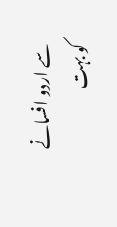سے اردو افسانے کو بہت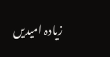زیادہ امیدیں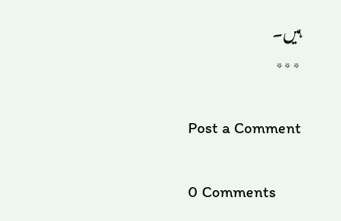ہیں۔
٭٭٭

Post a Comment

0 Comments